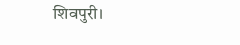शिवपुरी।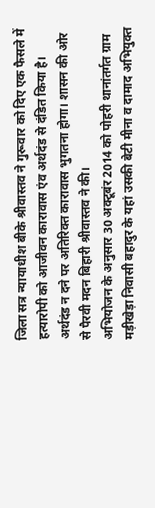जिला सत्र न्यायाधीश बीके श्रीवास्तव ने गुरूवार को दिए एक फैसले में हत्यारोपी को आजीवन कारावास एंव अर्थदंड से दंडित किया है। अर्थदंड न दने पर अतिरिक्त कारावास भुगतना होगा। शासन की ओर से पैरवी मदन बिहारी श्रीवास्तव ने की।
अभियोजन के अनुसार 30 अक्टूबंर 2014 को पोहरी थानांतर्गत ग्राम मड़ीखेड़ा निवासी बहादुर के यहां उसकी बेटी मीना व दामाद अभियुक्त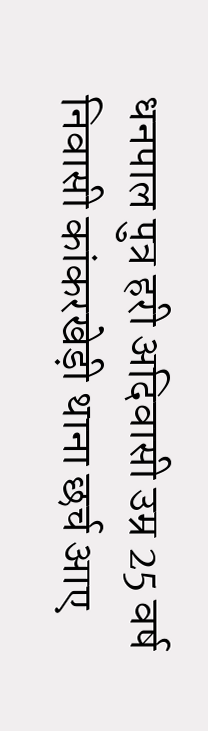धनपाल पुत्र हरी अदिवासी उम्र 25 वर्ष निवासी कांकरखेड़ी थाना छर्च आए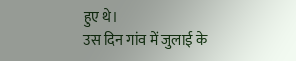हुए थे।
उस दिन गांव में जुलाई के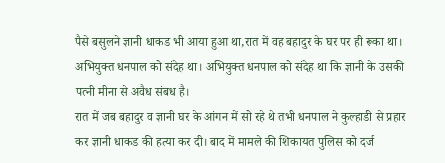पैसे बसुलने ज्ञानी धाकड भी आया हुआ था,रात में वह बहादुर के घर पर ही रूका था। अभियुक्त धनपाल को संदेह था। अभियुक्त धनपाल को संदेह था कि ज्ञानी के उसकी पत्नी मीना से अवैध संबध है।
रात में जब बहादुर व ज्ञानी घर के आंगन में सो रहे थे तभी धनपाल ने कुल्हाडी से प्रहार कर ज्ञानी धाकड की हत्या कर दी। बाद में मामले की शिकायत पुलिस को दर्ज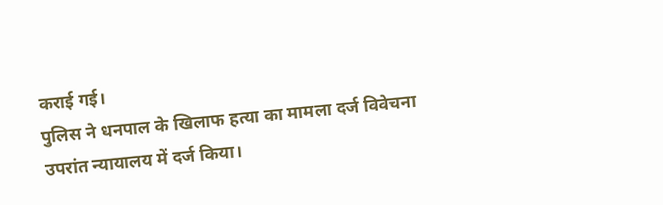कराई गई।
पुलिस ने धनपाल के खिलाफ हत्या का मामला दर्ज विवेचना उपरांत न्यायालय में दर्ज किया।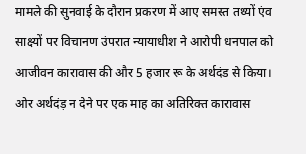मामले की सुनवाई के दौरान प्रकरण में आए समस्त तथ्यों एंव साक्ष्यों पर विचानण उंपरात न्यायाधीश ने आरोपी धनपाल को आजीवन कारावास की और 5 हजार रू के अर्थदंड से किया। ओर अर्थदंड़ न देने पर एक माह का अतिरिक्त कारावास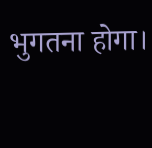भुगतना होगा।